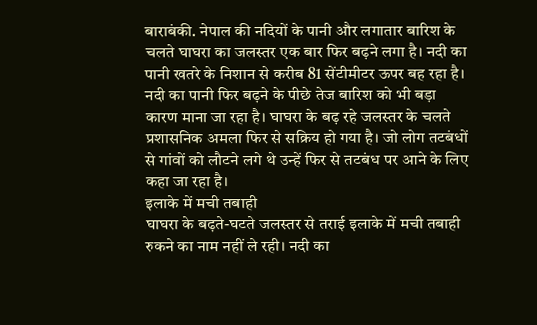बाराबंकी. नेपाल की नदियों के पानी और लगातार बारिश के चलते घाघरा का जलस्तर एक बार फिर बढ़ने लगा है। नदी का पानी खतरे के निशान से करीब 81 सेंटीमीटर ऊपर बह रहा है। नदी का पानी फिर बढ़ने के पीछे तेज बारिश को भी बड़ा कारण माना जा रहा है। घाघरा के बढ़ रहे जलस्तर के चलते प्रशासनिक अमला फिर से सक्रिय हो गया है। जो लोग तटबंधों से गांवों को लौटने लगे थे उन्हें फिर से तटबंध पर आने के लिए कहा जा रहा है।
इलाके में मची तबाही
घाघरा के बढ़ते-घटते जलस्तर से तराई इलाके में मची तबाही रुकने का नाम नहीं ले रही। नदी का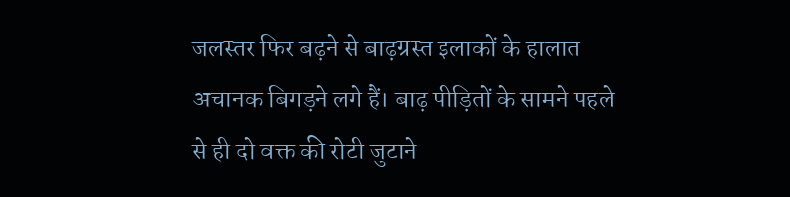जलस्तर फिर बढ़ने से बाढ़ग्रस्त इलाकों के हालात अचानक बिगड़ने लगे हैं। बाढ़ पीड़ितों के सामने पहले से ही दो वक्त की रोटी जुटाने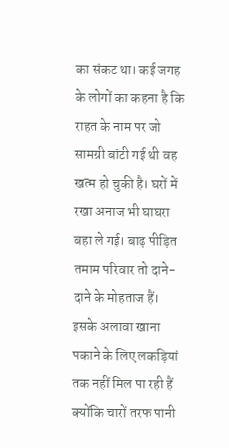का संकट था। कई जगह के लोगों का कहना है कि राहत के नाम पर जो सामग्री बांटी गई थी वह खत्म हो चुकी है। घरों में रखा अनाज भी घाघरा बहा ले गई। बाढ़ पीड़ित तमाम परिवार तो दाने-दाने के मोहताज हैं। इसके अलावा खाना पकाने के लिए लकड़ियां तक नहीं मिल पा रही हैं क्योंकि चारों तरफ पानी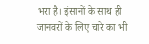भरा है। इंसानों के साथ ही जानवरों के लिए चारे का भी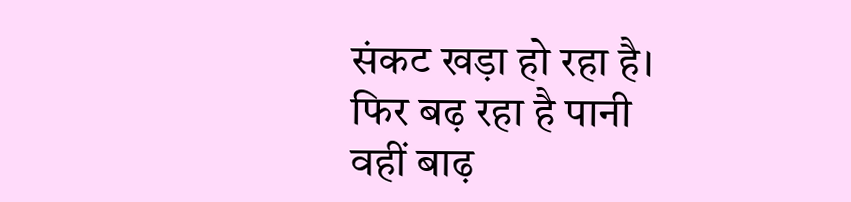संकट खड़ा हो रहा है।
फिर बढ़ रहा है पानी
वहीं बाढ़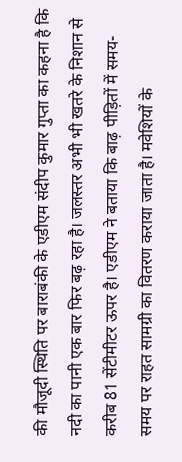की मौजूदी स्थिति पर बाराबंकी के एडीएम संदीप कुमार गुप्ता का कहना है कि नदी का पानी एक बार फिर बढ़ रहा है। जलस्तर अभी भी खतरे के निशान से करीब 81 सेंटीमीटर ऊपर है। एडीएम ने बताया कि बाढ़ पीड़ितों में समय-समय पर राहत सामग्री का वितरण कराया जाता है। मवेशियों के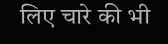लिए चारे की भी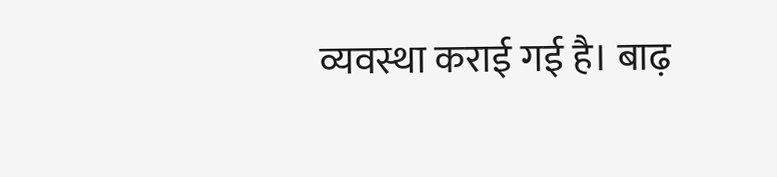व्यवस्था कराई गई है। बाढ़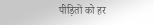पीड़ितों को हर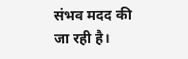संभव मदद की जा रही है।